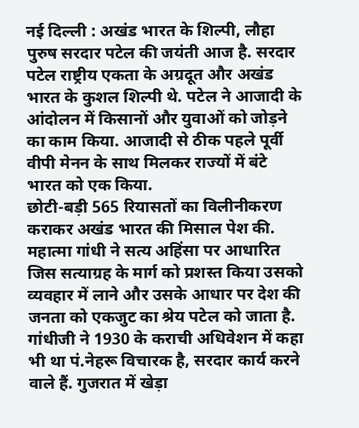नई दिल्ली : अखंड भारत के शिल्पी, लौहा पुरुष सरदार पटेल की जयंती आज है. सरदार पटेल राष्ट्रीय एकता के अग्रदूत और अखंड भारत के कुशल शिल्पी थे. पटेल ने आजादी के आंदोलन में किसानों और युवाओं को जोड़ने का काम किया. आजादी से ठीक पहले पूर्वी वीपी मेनन के साथ मिलकर राज्यों में बंटे भारत को एक किया.
छोटी-बड़ी 565 रियासतों का विलीनीकरण कराकर अखंड भारत की मिसाल पेश की. महात्मा गांधी ने सत्य अहिंसा पर आधारित जिस सत्याग्रह के मार्ग को प्रशस्त किया उसको व्यवहार में लाने और उसके आधार पर देश की जनता को एकजुट का श्रेय पटेल को जाता है.
गांधीजी ने 1930 के कराची अधिवेशन में कहा भी था पं.नेहरू विचारक है, सरदार कार्य करने वाले हैं. गुजरात में खेड़ा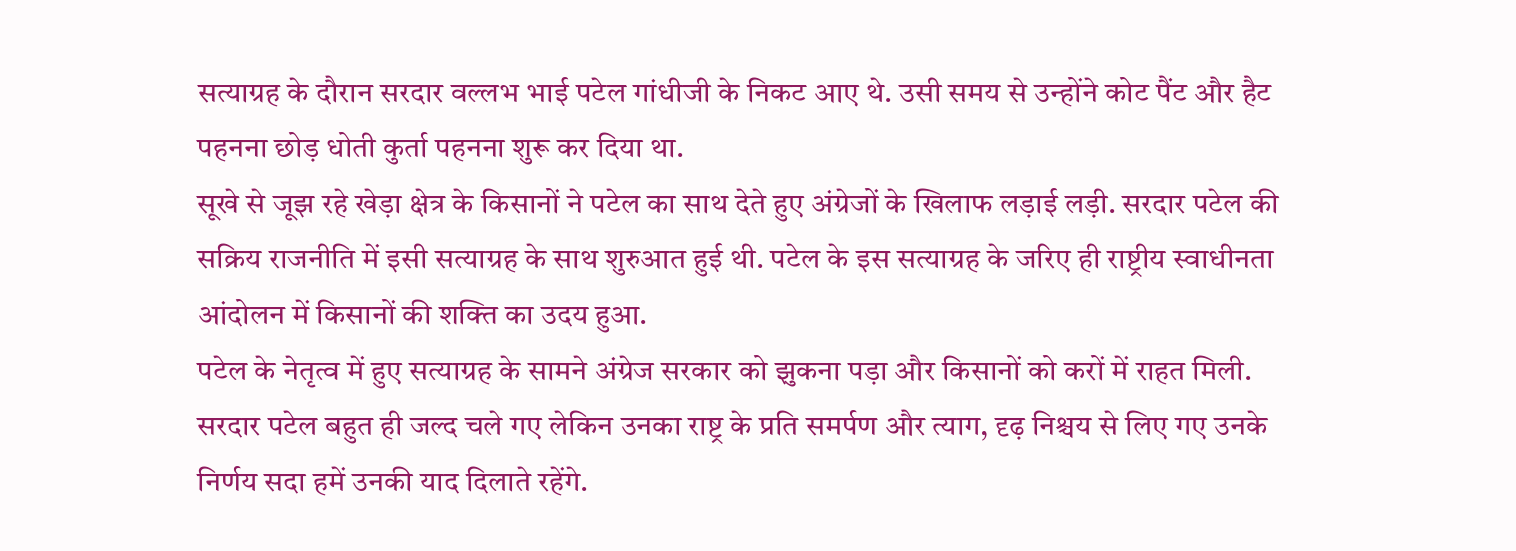सत्याग्रह के दौरान सरदार वल्लभ भाई पटेल गांधीजी के निकट आए थे. उसी समय से उन्होंने कोट पैंट और हैट पहनना छोड़ धोती कुर्ता पहनना शुरू कर दिया था.
सूखे से जूझ रहे खेड़ा क्षेत्र के किसानों ने पटेल का साथ देते हुए अंग्रेजों के खिलाफ लड़ाई लड़ी. सरदार पटेल की सक्रिय राजनीति में इसी सत्याग्रह के साथ शुरुआत हुई थी. पटेल के इस सत्याग्रह के जरिए ही राष्ट्रीय स्वाधीनता आंदोलन में किसानों की शक्ति का उदय हुआ.
पटेल के नेतृत्व में हुए सत्याग्रह के सामने अंग्रेज सरकार को झुकना पड़ा और किसानों को करों में राहत मिली. सरदार पटेल बहुत ही जल्द चले गए लेकिन उनका राष्ट्र के प्रति समर्पण और त्याग, दृढ़ निश्चय से लिए गए उनके निर्णय सदा हमें उनकी याद दिलाते रहेंगे.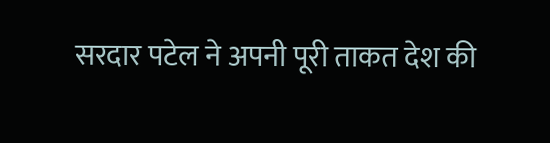सरदार पटेल ने अपनी पूरी ताकत देश की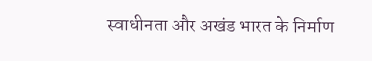स्वाधीनता और अखंड भारत के निर्माण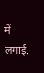में लगाई.